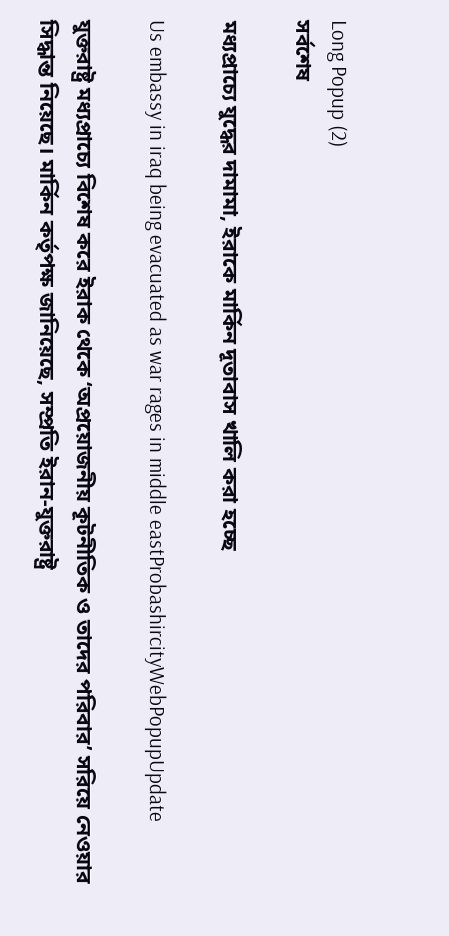Long Popup (2)
সর্বশেষ

মধ্যপ্রাচ্যে যুদ্ধের দামামা, ইরাকে মার্কিন দূতাবাস খালি করা হচ্ছে

Us embassy in iraq being evacuated as war rages in middle eastProbashircityWebPopupUpdate

যুক্তরাষ্ট্র মধ্যপ্রাচ্যে বিশেষ করে ইরাক থেকে ‘অপ্রয়োজনীয় কূটনীতিক ও তাদের পরিবার’ সরিয়ে নেওয়ার সিদ্ধান্ত নিয়েছে। মার্কিন কর্তৃপক্ষ জানিয়েছে, সম্প্রতি ইরান-যুক্তরাষ্ট্র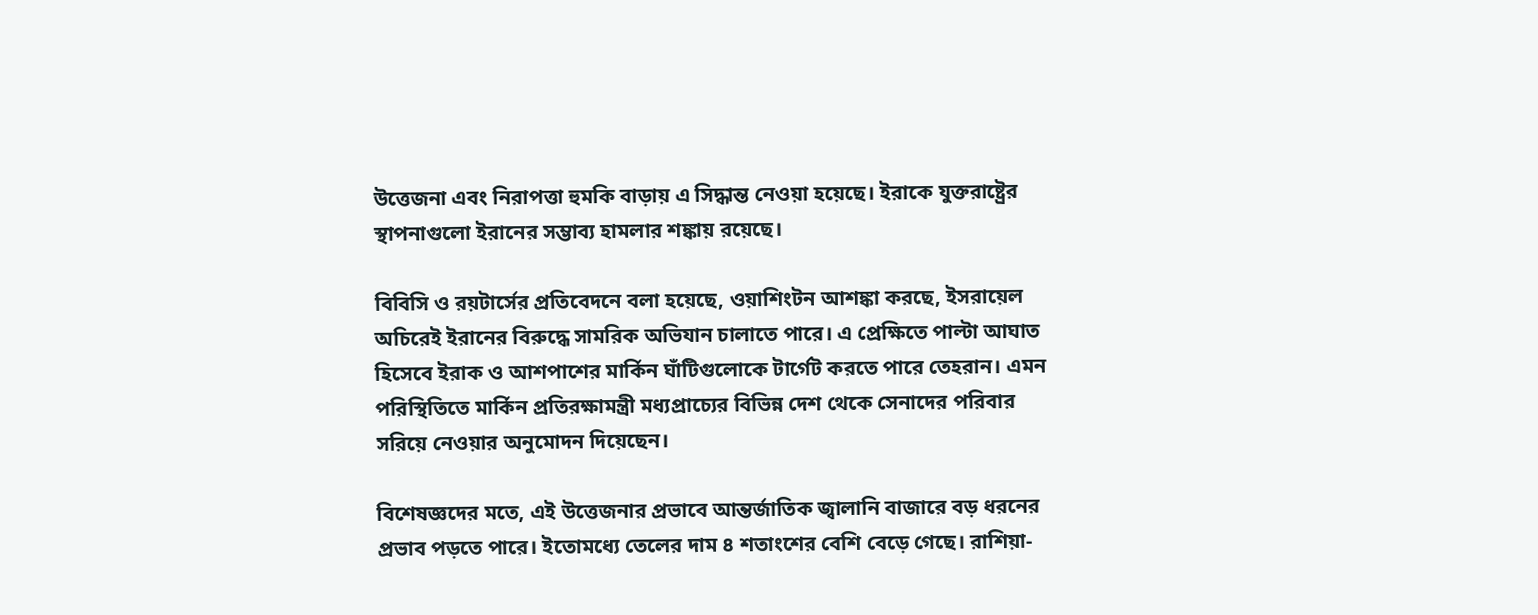উত্তেজনা এবং নিরাপত্তা হুমকি বাড়ায় এ সিদ্ধান্ত নেওয়া হয়েছে। ইরাকে যুক্তরাষ্ট্রের স্থাপনাগুলো ইরানের সম্ভাব্য হামলার শঙ্কায় রয়েছে।

বিবিসি ও রয়টার্সের প্রতিবেদনে বলা হয়েছে, ওয়াশিংটন আশঙ্কা করছে, ইসরায়েল অচিরেই ইরানের বিরুদ্ধে সামরিক অভিযান চালাতে পারে। এ প্রেক্ষিতে পাল্টা আঘাত হিসেবে ইরাক ও আশপাশের মার্কিন ঘাঁটিগুলোকে টার্গেট করতে পারে তেহরান। এমন পরিস্থিতিতে মার্কিন প্রতিরক্ষামন্ত্রী মধ্যপ্রাচ্যের বিভিন্ন দেশ থেকে সেনাদের পরিবার সরিয়ে নেওয়ার অনুমোদন দিয়েছেন।

বিশেষজ্ঞদের মতে, এই উত্তেজনার প্রভাবে আন্তর্জাতিক জ্বালানি বাজারে বড় ধরনের প্রভাব পড়তে পারে। ইতোমধ্যে তেলের দাম ৪ শতাংশের বেশি বেড়ে গেছে। রাশিয়া-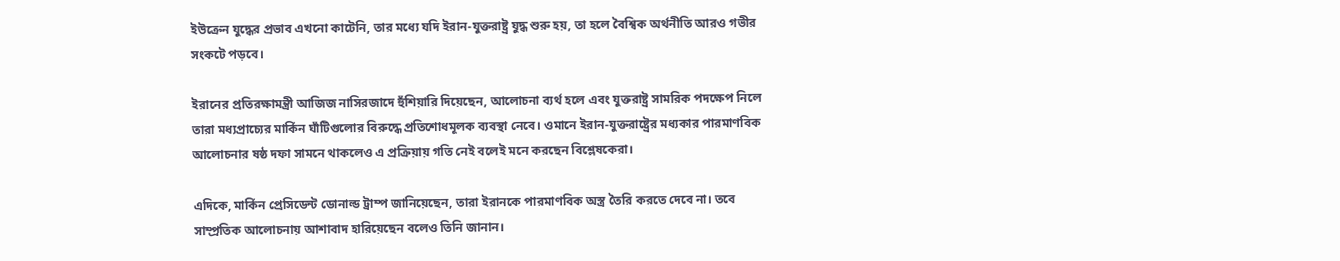ইউক্রেন যুদ্ধের প্রভাব এখনো কাটেনি, তার মধ্যে যদি ইরান-যুক্তরাষ্ট্র যুদ্ধ শুরু হয়, তা হলে বৈশ্বিক অর্থনীতি আরও গভীর সংকটে পড়বে।

ইরানের প্রতিরক্ষামন্ত্রী আজিজ নাসিরজাদে হুঁশিয়ারি দিয়েছেন, আলোচনা ব্যর্থ হলে এবং যুক্তরাষ্ট্র সামরিক পদক্ষেপ নিলে তারা মধ্যপ্রাচ্যের মার্কিন ঘাঁটিগুলোর বিরুদ্ধে প্রতিশোধমূলক ব্যবস্থা নেবে। ওমানে ইরান-যুক্তরাষ্ট্রের মধ্যকার পারমাণবিক আলোচনার ষষ্ঠ দফা সামনে থাকলেও এ প্রক্রিয়ায় গতি নেই বলেই মনে করছেন বিশ্লেষকেরা।

এদিকে, মার্কিন প্রেসিডেন্ট ডোনাল্ড ট্রাম্প জানিয়েছেন, তারা ইরানকে পারমাণবিক অস্ত্র তৈরি করতে দেবে না। তবে সাম্প্রতিক আলোচনায় আশাবাদ হারিয়েছেন বলেও তিনি জানান।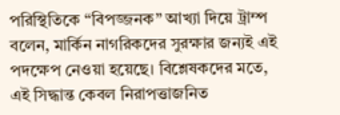পরিস্থিতিকে “বিপজ্জনক” আখ্যা দিয়ে ট্রাম্প বলেন, মার্কিন নাগরিকদের সুরক্ষার জন্যই এই পদক্ষেপ নেওয়া হয়েছে। বিশ্লেষকদের মতে, এই সিদ্ধান্ত কেবল নিরাপত্তাজনিত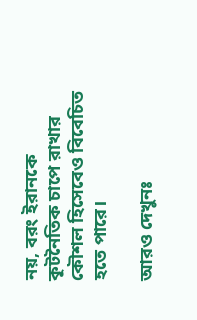নয়, বরং ইরানকে কূটনৈতিক চাপে রাখার কৌশল হিসেবেও বিবেচিত হতে পারে।

আরও দেখুনঃ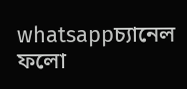whatsappচ্যানেল ফলো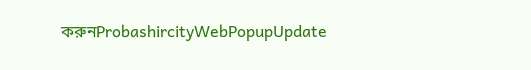করুনProbashircityWebPopupUpdate